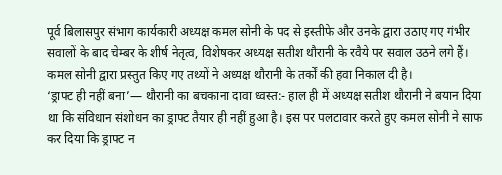पूर्व बिलासपुर संभाग कार्यकारी अध्यक्ष कमल सोनी के पद से इस्तीफे और उनके द्वारा उठाए गए गंभीर सवालों के बाद चेम्बर के शीर्ष नेतृत्व, विशेषकर अध्यक्ष सतीश थौरानी के रवैये पर सवाल उठने लगे हैं। कमल सोनी द्वारा प्रस्तुत किए गए तथ्यों ने अध्यक्ष थौरानी के तर्कों की हवा निकाल दी है।
‘ड्राफ्ट ही नहीं बना’— थौरानी का बचकाना दावा ध्वस्त:- हाल ही में अध्यक्ष सतीश थौरानी ने बयान दिया था कि संविधान संशोधन का ड्राफ्ट तैयार ही नहीं हुआ है। इस पर पलटावार करते हुए कमल सोनी ने साफ कर दिया कि ड्राफ्ट न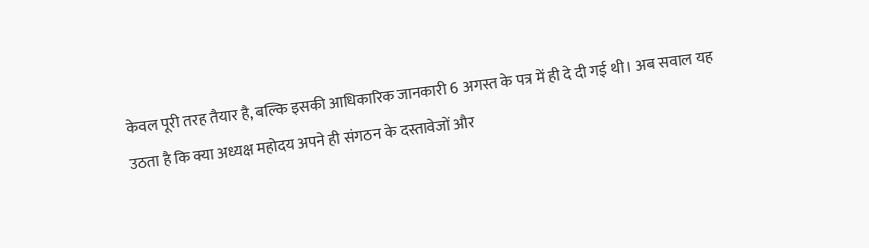केवल पूरी तरह तैयार है, बल्कि इसकी आधिकारिक जानकारी 6 अगस्त के पत्र में ही दे दी गई थी। अब सवाल यह उठता है कि क्या अध्यक्ष महोदय अपने ही संगठन के दस्तावेजों और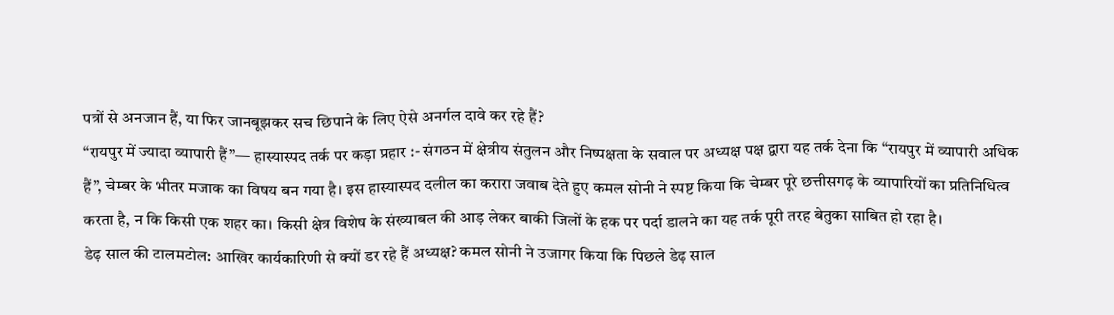पत्रों से अनजान हैं, या फिर जानबूझकर सच छिपाने के लिए ऐसे अनर्गल दावे कर रहे हैं?
“रायपुर में ज्यादा व्यापारी हैं”— हास्यास्पद तर्क पर कड़ा प्रहार :- संगठन में क्षेत्रीय संतुलन और निष्पक्षता के सवाल पर अध्यक्ष पक्ष द्वारा यह तर्क देना कि “रायपुर में व्यापारी अधिक हैं”, चेम्बर के भीतर मजाक का विषय बन गया है। इस हास्यास्पद दलील का करारा जवाब देते हुए कमल सोनी ने स्पष्ट किया कि चेम्बर पूरे छत्तीसगढ़ के व्यापारियों का प्रतिनिधित्व करता है, न कि किसी एक शहर का। किसी क्षेत्र विशेष के संख्याबल की आड़ लेकर बाकी जिलों के हक पर पर्दा डालने का यह तर्क पूरी तरह बेतुका साबित हो रहा है।
डेढ़ साल की टालमटोल: आखिर कार्यकारिणी से क्यों डर रहे हैं अध्यक्ष? कमल सोनी ने उजागर किया कि पिछले डेढ़ साल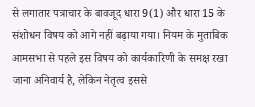से लगातार पत्राचार के बावजूद धारा 9(1) और धारा 15 के संशोधन विषय को आगे नहीं बढ़ाया गया। नियम के मुताबिक आमसभा से पहले इस विषय को कार्यकारिणी के समक्ष रखा जाना अनिवार्य है, लेकिन नेतृत्व इससे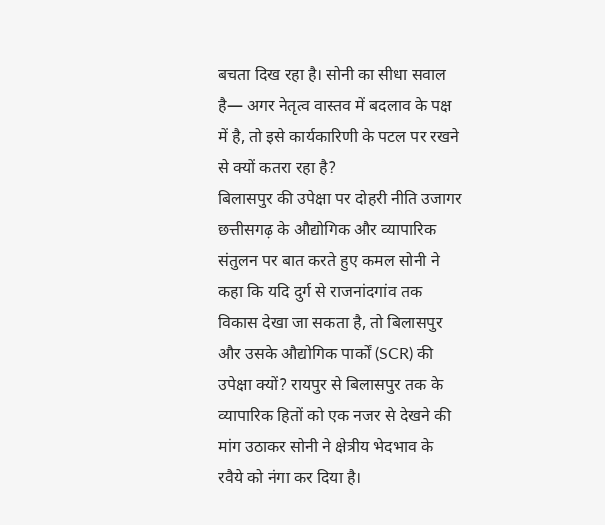बचता दिख रहा है। सोनी का सीधा सवाल है— अगर नेतृत्व वास्तव में बदलाव के पक्ष में है, तो इसे कार्यकारिणी के पटल पर रखने से क्यों कतरा रहा है?
बिलासपुर की उपेक्षा पर दोहरी नीति उजागर छत्तीसगढ़ के औद्योगिक और व्यापारिक संतुलन पर बात करते हुए कमल सोनी ने कहा कि यदि दुर्ग से राजनांदगांव तक विकास देखा जा सकता है, तो बिलासपुर और उसके औद्योगिक पार्कों (SCR) की उपेक्षा क्यों? रायपुर से बिलासपुर तक के व्यापारिक हितों को एक नजर से देखने की मांग उठाकर सोनी ने क्षेत्रीय भेदभाव के रवैये को नंगा कर दिया है।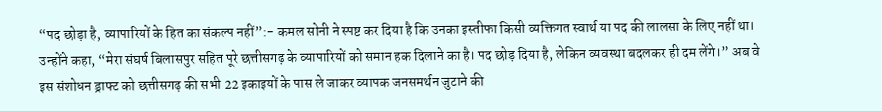“पद छोड़ा है, व्यापारियों के हित का संकल्प नहीं”:- कमल सोनी ने स्पष्ट कर दिया है कि उनका इस्तीफा किसी व्यक्तिगत स्वार्थ या पद की लालसा के लिए नहीं था। उन्होंने कहा, “मेरा संघर्ष बिलासपुर सहित पूरे छत्तीसगढ़ के व्यापारियों को समान हक दिलाने का है। पद छोड़ दिया है, लेकिन व्यवस्था बदलकर ही दम लेंगे।” अब वे इस संशोधन ड्राफ्ट को छत्तीसगढ़ की सभी 22 इकाइयों के पास ले जाकर व्यापक जनसमर्थन जुटाने की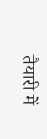तैयारी में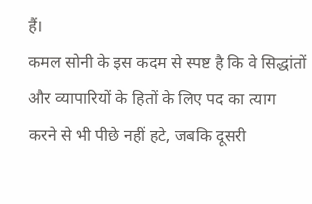हैं।
कमल सोनी के इस कदम से स्पष्ट है कि वे सिद्धांतों और व्यापारियों के हितों के लिए पद का त्याग करने से भी पीछे नहीं हटे, जबकि दूसरी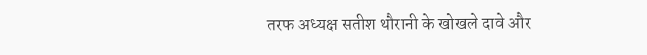तरफ अध्यक्ष सतीश थौरानी के खोखले दावे और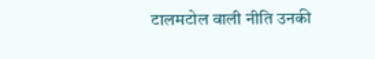टालमटोल वाली नीति उनकी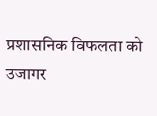प्रशासनिक विफलता को उजागर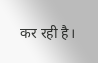कर रही है।